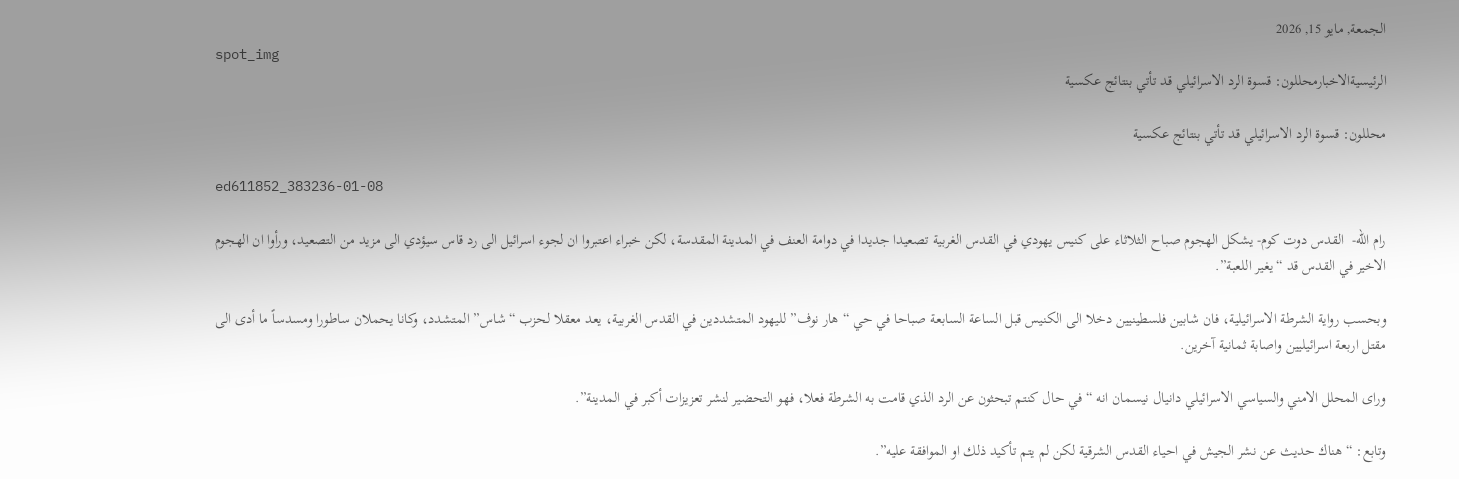الجمعة, مايو 15, 2026
spot_img
الرئيسيةالاخبارمحللون: قسوة الرد الاسرائيلي قد تأتي بنتائج عكسية

محللون: قسوة الرد الاسرائيلي قد تأتي بنتائج عكسية

ed611852_383236-01-08

رام الله-  القدس دوت كوم- يشكل الهجوم صباح الثلاثاء على كنيس يهودي في القدس الغربية تصعيدا جديدا في دوامة العنف في المدينة المقدسة، لكن خبراء اعتبروا ان لجوء اسرائيل الى رد قاس سيؤدي الى مزيد من التصعيد، ورأوا ان الهجوم الاخير في القدس قد “يغير اللعبة”.

وبحسب رواية الشرطة الاسرائيلية، فان شابين فلسطينيين دخلا الى الكنيس قبل الساعة السابعة صباحا في حي “هار نوف” لليهود المتشددين في القدس الغربية، يعد معقلا لحزب “شاس” المتشدد، وكانا يحملان ساطورا ومسدساً ما أدى الى مقتل اربعة اسرائيليين واصابة ثمانية آخرين.

وراى المحلل الامني والسياسي الاسرائيلي دانيال نيسمان انه “في حال كنتم تبحثون عن الرد الذي قامت به الشرطة فعلا، فهو التحضير لنشر تعزيزات أكبر في المدينة”.

وتابع: “هناك حديث عن نشر الجيش في احياء القدس الشرقية لكن لم يتم تأكيد ذلك او الموافقة عليه”.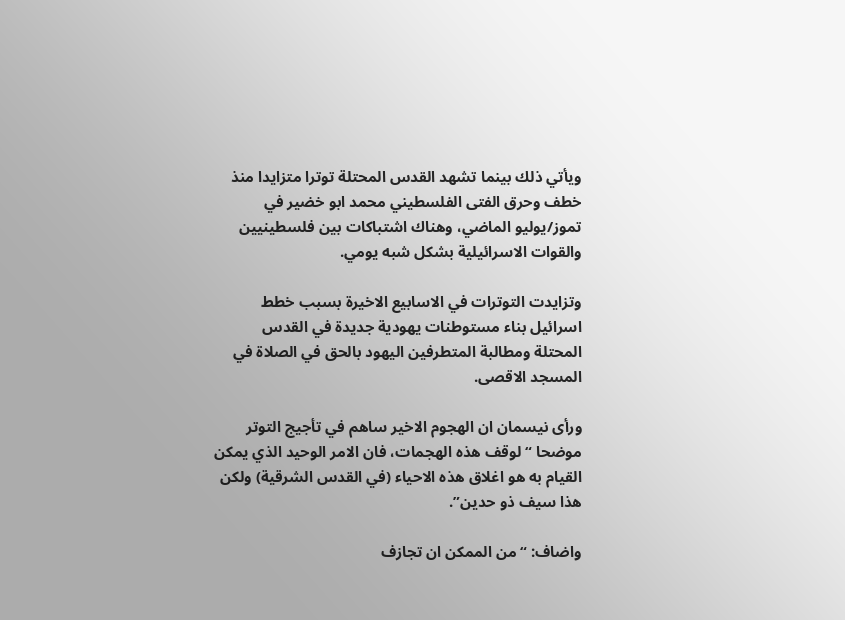ويأتي ذلك بينما تشهد القدس المحتلة توترا متزايدا منذ خطف وحرق الفتى الفلسطيني محمد ابو خضير في تموز/يوليو الماضي، وهناك اشتباكات بين فلسطينيين والقوات الاسرائيلية بشكل شبه يومي.

وتزايدت التوترات في الاسابيع الاخيرة بسبب خطط اسرائيل بناء مستوطنات يهودية جديدة في القدس المحتلة ومطالبة المتطرفين اليهود بالحق في الصلاة في المسجد الاقصى.

ورأى نيسمان ان الهجوم الاخير ساهم في تأجيج التوتر موضحا “لوقف هذه الهجمات، فان الامر الوحيد الذي يمكن القيام به هو اغلاق هذه الاحياء (في القدس الشرقية) ولكن هذا سيف ذو حدين”.

واضاف: “من الممكن ان تجازف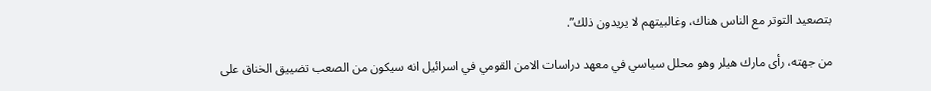بتصعيد التوتر مع الناس هناك، وغالبيتهم لا يريدون ذلك”.

من جهته، رأى مارك هيلر وهو محلل سياسي في معهد دراسات الامن القومي في اسرائيل انه سيكون من الصعب تضييق الخناق على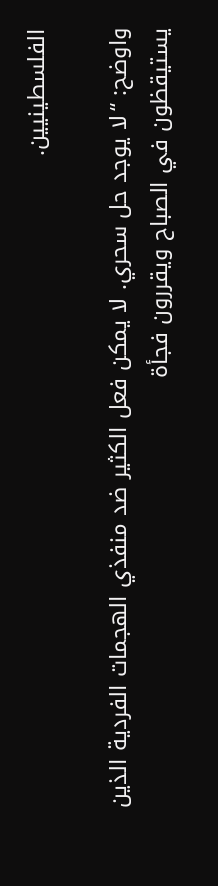الفلسطينيين.

واوضح: “لا يوجد حل سحري. لا يمكن فعل الكثير ضد منفذي الهجمات الفردية الذين يستيقظون في الصباح ويقررون فجأة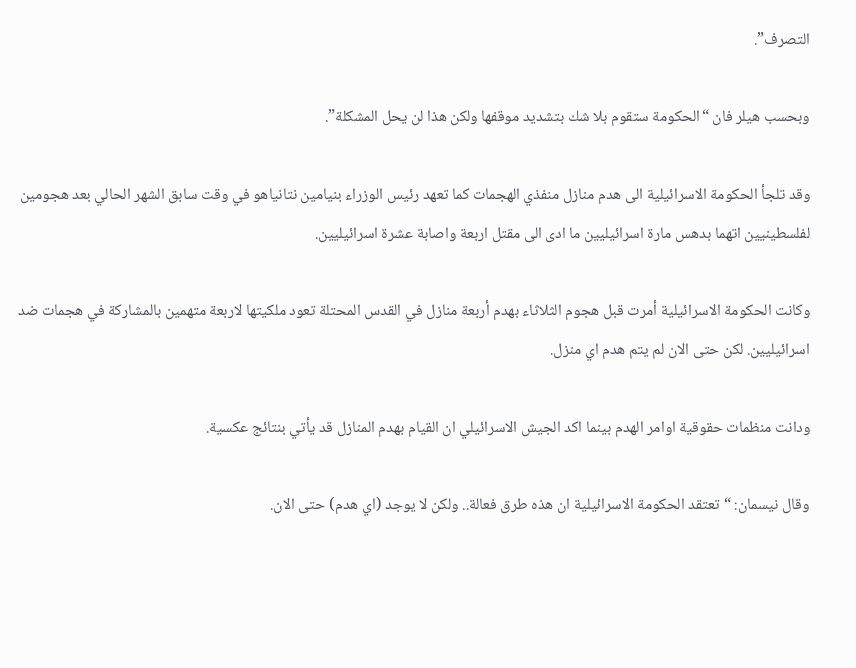التصرف”.

وبحسب هيلر فان “الحكومة ستقوم بلا شك بتشديد موقفها ولكن هذا لن يحل المشكلة”.

وقد تلجأ الحكومة الاسرائيلية الى هدم منازل منفذي الهجمات كما تعهد رئيس الوزراء بنيامين نتانياهو في وقت سابق الشهر الحالي بعد هجومين لفلسطينيين اتهما بدهس مارة اسرائيليين ما ادى الى مقتل اربعة واصابة عشرة اسرائيليين.

وكانت الحكومة الاسرائيلية أمرت قبل هجوم الثلاثاء بهدم أربعة منازل في القدس المحتلة تعود ملكيتها لاربعة متهمين بالمشاركة في هجمات ضد اسرائيليين. لكن حتى الان لم يتم هدم اي منزل.

ودانت منظمات حقوقية اوامر الهدم بينما اكد الجيش الاسرائيلي ان القيام بهدم المنازل قد يأتي بنتائج عكسية.

وقال نيسمان: “تعتقد الحكومة الاسرائيلية ان هذه طرق فعالة.. ولكن لا يوجد (اي هدم) حتى الان.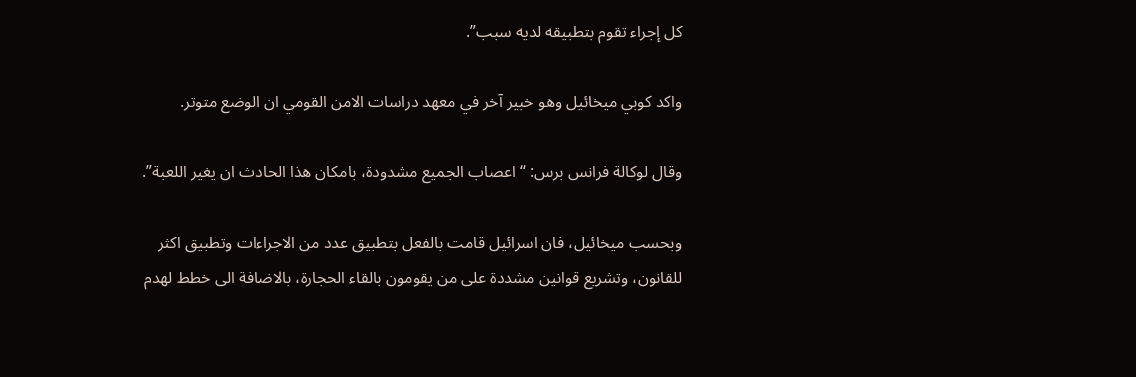كل إجراء تقوم بتطبيقه لديه سبب”.

واكد كوبي ميخائيل وهو خبير آخر في معهد دراسات الامن القومي ان الوضع متوتر.

وقال لوكالة فرانس برس: “اعصاب الجميع مشدودة، بامكان هذا الحادث ان يغير اللعبة”.

وبحسب ميخائيل، فان اسرائيل قامت بالفعل بتطبيق عدد من الاجراءات وتطبيق اكثر للقانون، وتشريع قوانين مشددة على من يقومون بالقاء الحجارة، بالاضافة الى خطط لهدم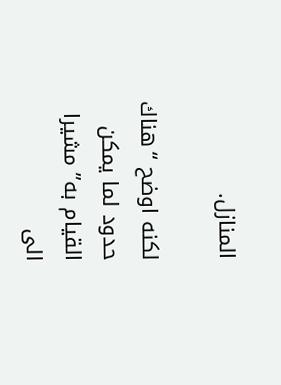المنازل.

لكنه اوضح “هناك حدود لما يمكن القيام به” مشيرا الى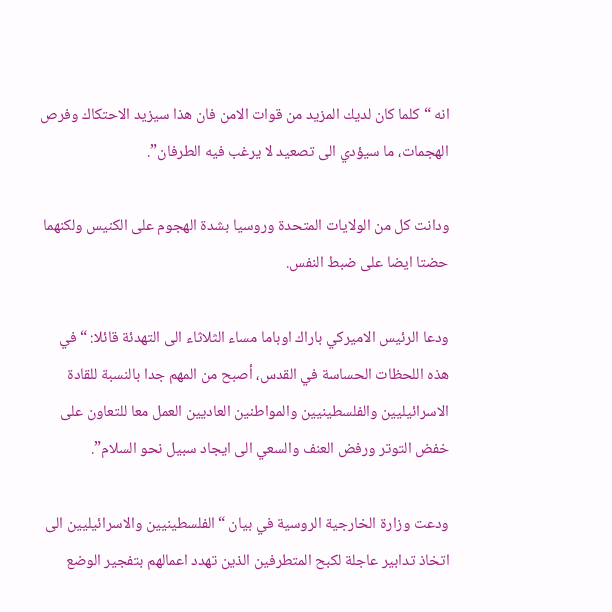انه “كلما كان لديك المزيد من قوات الامن فان هذا سيزيد الاحتكاك وفرص الهجمات، ما سيؤدي الى تصعيد لا يرغب فيه الطرفان”.

ودانت كل من الولايات المتحدة وروسيا بشدة الهجوم على الكنيس ولكنهما حضتا ايضا على ضبط النفس.

ودعا الرئيس الاميركي باراك اوباما مساء الثلاثاء الى التهدئة قائلا: “في هذه اللحظات الحساسة في القدس، أصبح من المهم جدا بالنسبة للقادة الاسرائيليين والفلسطينيين والمواطنين العاديين العمل معا للتعاون على خفض التوتر ورفض العنف والسعي الى ايجاد سبيل نحو السلام”.

ودعت وزارة الخارجية الروسية في بيان “الفلسطينيين والاسرائيليين الى اتخاذ تدابير عاجلة لكبح المتطرفين الذين تهدد اعمالهم بتفجير الوضع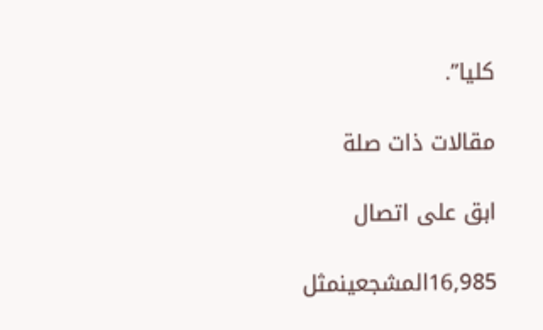كليا”.

مقالات ذات صلة

ابق على اتصال

16,985المشجعينمثل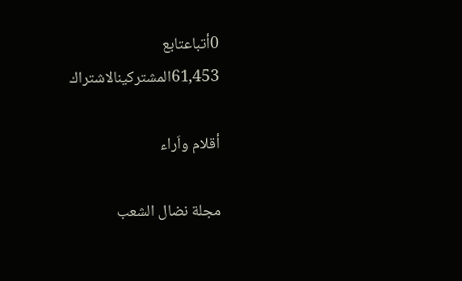0أتباعتابع
61,453المشتركينالاشتراك

أقلام واَراء

مجلة نضال الشعب